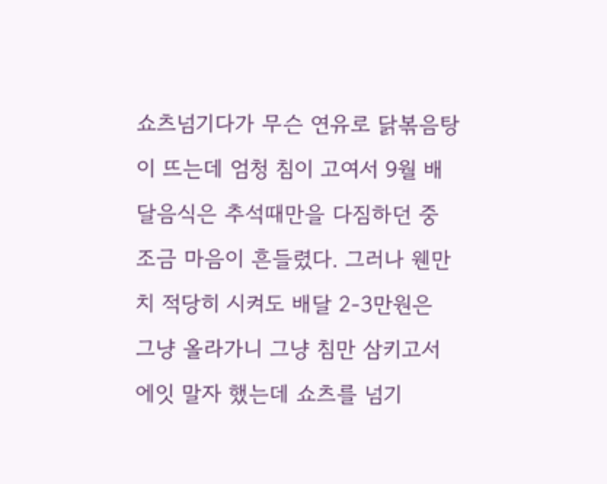쇼츠넘기다가 무슨 연유로 닭볶음탕이 뜨는데 엄청 침이 고여서 9월 배달음식은 추석때만을 다짐하던 중 조금 마음이 흔들렸다. 그러나 웬만치 적당히 시켜도 배달 2-3만원은 그냥 올라가니 그냥 침만 삼키고서 에잇 말자 했는데 쇼츠를 넘기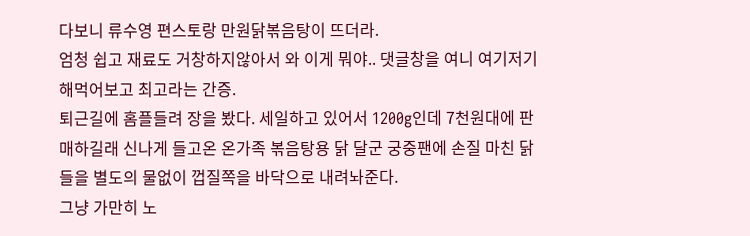다보니 류수영 편스토랑 만원닭볶음탕이 뜨더라.
엄청 쉽고 재료도 거창하지않아서 와 이게 뭐야.. 댓글창을 여니 여기저기 해먹어보고 최고라는 간증.
퇴근길에 홈플들려 장을 봤다. 세일하고 있어서 1200g인데 7천원대에 판매하길래 신나게 들고온 온가족 볶음탕용 닭 달군 궁중팬에 손질 마친 닭들을 별도의 물없이 껍질쪽을 바닥으로 내려놔준다.
그냥 가만히 노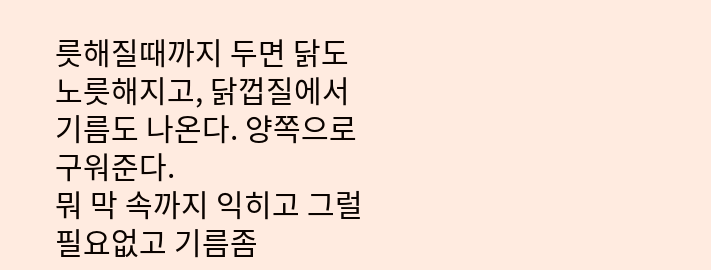릇해질때까지 두면 닭도 노릇해지고, 닭껍질에서 기름도 나온다. 양쪽으로 구워준다.
뭐 막 속까지 익히고 그럴필요없고 기름좀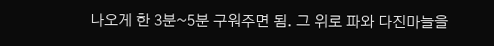나오게 한 3분~5분 구워주면 됨. 그 위로 파와 다진마늘을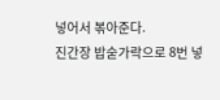넣어서 볶아준다.
진간장 밥숟가락으로 8번 넣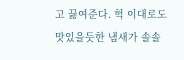고 끓여준다. 헉 이대로도 맛있을듯한 냄새가 솔솔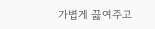가볍게 끓여주고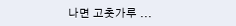나면 고춧가루 ...